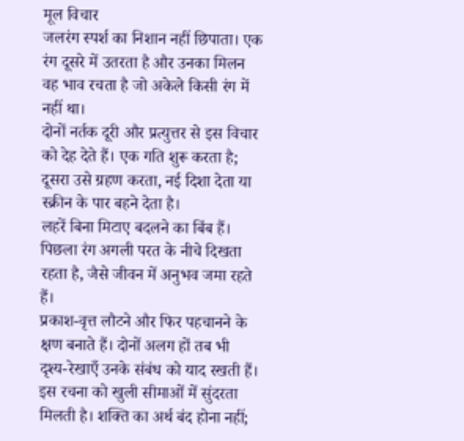मूल विचार
जलरंग स्पर्श का निशान नहीं छिपाता। एक रंग दूसरे में उतरता है और उनका मिलन वह भाव रचता है जो अकेले किसी रंग में नहीं था।
दोनों नर्तक दूरी और प्रत्युत्तर से इस विचार को देह देते हैं। एक गति शुरू करता है; दूसरा उसे ग्रहण करता, नई दिशा देता या स्क्रीन के पार बहने देता है।
लहरें बिना मिटाए बदलने का बिंब हैं। पिछला रंग अगली परत के नीचे दिखता रहता है, जैसे जीवन में अनुभव जमा रहते हैं।
प्रकाश-वृत्त लौटने और फिर पहचानने के क्षण बनाते हैं। दोनों अलग हों तब भी दृश्य-रेखाएँ उनके संबंध को याद रखती हैं।
इस रचना को खुली सीमाओं में सुंदरता मिलती है। शक्ति का अर्थ बंद होना नहीं;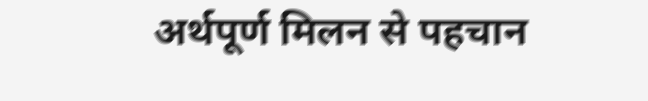अर्थपूर्ण मिलन से पहचान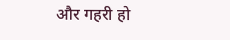और गहरी हो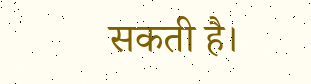सकती है।